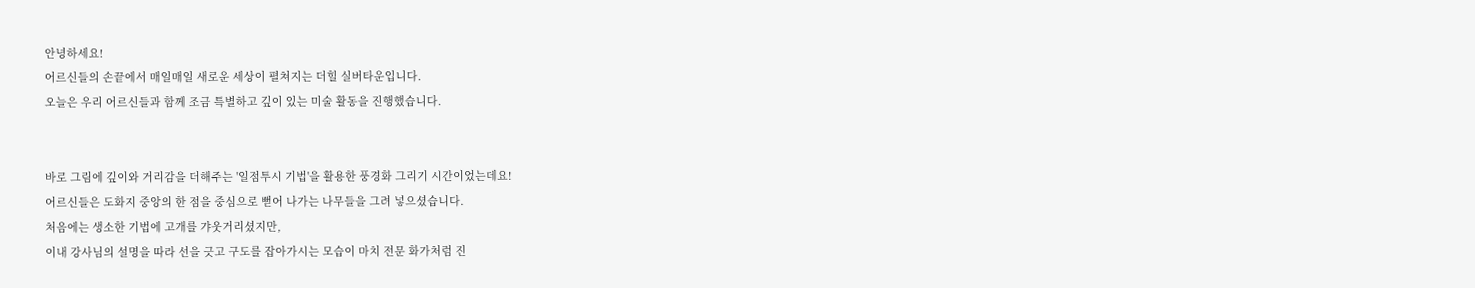안녕하세요!
어르신들의 손끝에서 매일매일 새로운 세상이 펼쳐지는 더힐 실버타운입니다.
오늘은 우리 어르신들과 함께 조금 특별하고 깊이 있는 미술 활동을 진행했습니다.


바로 그림에 깊이와 거리감을 더해주는 '일점투시 기법'을 활용한 풍경화 그리기 시간이었는데요!
어르신들은 도화지 중앙의 한 점을 중심으로 뻗어 나가는 나무들을 그려 넣으셨습니다.
처음에는 생소한 기법에 고개를 갸웃거리셨지만,
이내 강사님의 설명을 따라 선을 긋고 구도를 잡아가시는 모습이 마치 전문 화가처럼 진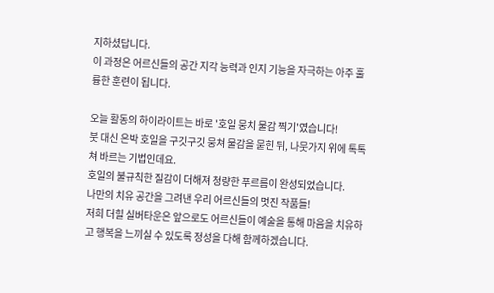지하셨답니다.
이 과정은 어르신들의 공간 지각 능력과 인지 기능을 자극하는 아주 훌륭한 훈련이 됩니다.

오늘 활동의 하이라이트는 바로 '호일 뭉치 물감 찍기'였습니다!
붓 대신 은박 호일을 구깃구깃 뭉쳐 물감을 묻힌 뒤, 나뭇가지 위에 톡톡 쳐 바르는 기법인데요.
호일의 불규칙한 질감이 더해져 청량한 푸르름이 완성되었습니다.
나만의 치유 공간을 그려낸 우리 어르신들의 멋진 작품들!
저희 더힐 실버타운은 앞으로도 어르신들이 예술을 통해 마음을 치유하고 행복을 느끼실 수 있도록 정성을 다해 함께하겠습니다.